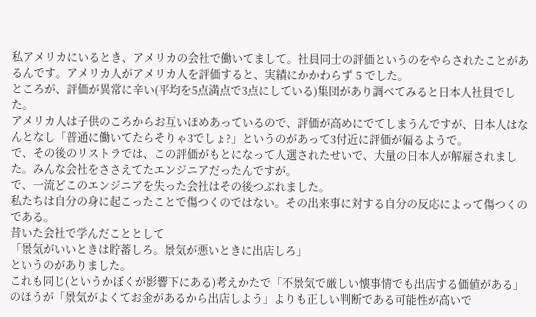私アメリカにいるとき、アメリカの会社で働いてまして。社員同士の評価というのをやらされたことがあるんです。アメリカ人がアメリカ人を評価すると、実績にかかわらず 5 でした。
ところが、評価が異常に辛い(平均を5点満点で3点にしている)集団があり調べてみると日本人社員でした。
アメリカ人は子供のころからお互いほめあっているので、評価が高めにでてしまうんですが、日本人はなんとなし「普通に働いてたらそりゃ3でしょ?」というのがあって3付近に評価が偏るようで。
で、その後のリストラでは、この評価がもとになって人選されたせいで、大量の日本人が解雇されました。みんな会社をささえてたエンジニアだったんですが。
で、一流どこのエンジニアを失った会社はその後つぶれました。
私たちは自分の身に起こったことで傷つくのではない。その出来事に対する自分の反応によって傷つくのである。
昔いた会社で学んだこととして
「景気がいいときは貯蓄しろ。景気が悪いときに出店しろ」
というのがありました。
これも同じ(というかぼくが影響下にある)考えかたで「不景気で厳しい懐事情でも出店する価値がある」のほうが「景気がよくてお金があるから出店しよう」よりも正しい判断である可能性が高いで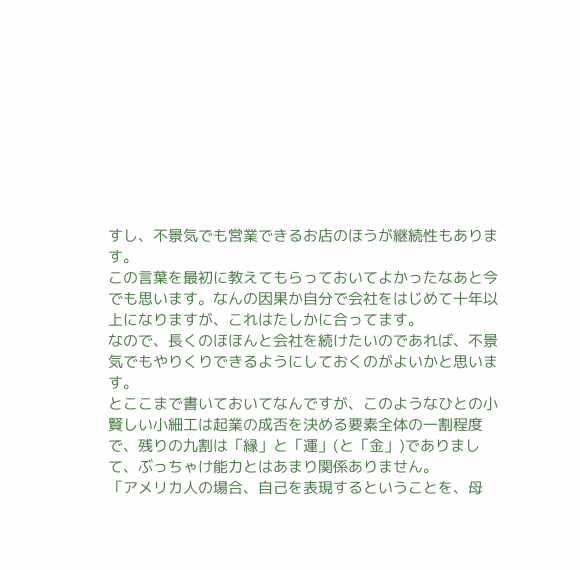すし、不景気でも営業できるお店のほうが継続性もあります。
この言葉を最初に教えてもらっておいてよかったなあと今でも思います。なんの因果か自分で会社をはじめて十年以上になりますが、これはたしかに合ってます。
なので、長くのほほんと会社を続けたいのであれば、不景気でもやりくりできるようにしておくのがよいかと思います。
とここまで書いておいてなんですが、このようなひとの小賢しい小細工は起業の成否を決める要素全体の一割程度で、残りの九割は「縁」と「運」(と「金」)でありまして、ぶっちゃけ能力とはあまり関係ありません。
「アメリカ人の場合、自己を表現するということを、母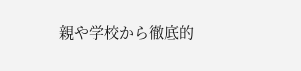親や学校から徹底的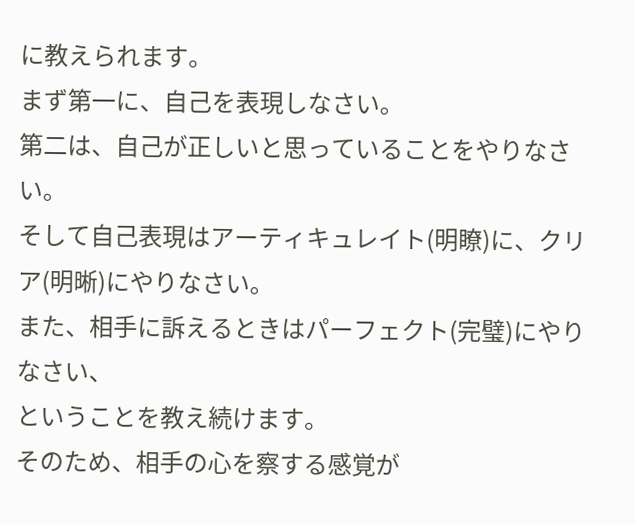に教えられます。
まず第一に、自己を表現しなさい。
第二は、自己が正しいと思っていることをやりなさい。
そして自己表現はアーティキュレイト(明瞭)に、クリア(明晰)にやりなさい。
また、相手に訴えるときはパーフェクト(完璧)にやりなさい、
ということを教え続けます。
そのため、相手の心を察する感覚が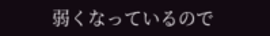弱くなっているので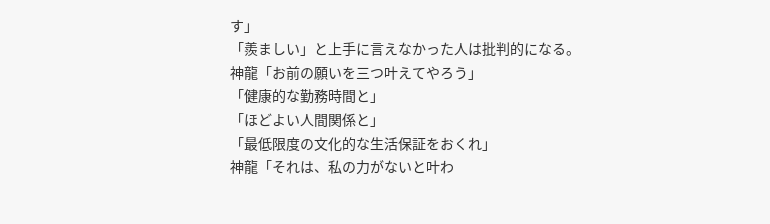す」
「羨ましい」と上手に言えなかった人は批判的になる。
神龍「お前の願いを三つ叶えてやろう」
「健康的な勤務時間と」
「ほどよい人間関係と」
「最低限度の文化的な生活保証をおくれ」
神龍「それは、私の力がないと叶わ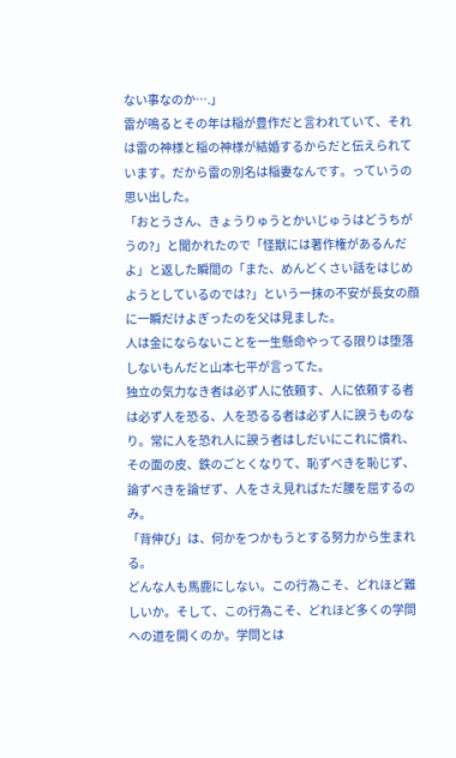ない事なのか….」
雷が鳴るとその年は稲が豊作だと言われていて、それは雷の神様と稲の神様が結婚するからだと伝えられています。だから雷の別名は稲妻なんです。っていうの思い出した。
「おとうさん、きょうりゅうとかいじゅうはどうちがうの?」と聞かれたので「怪獣には著作権があるんだよ」と返した瞬間の「また、めんどくさい話をはじめようとしているのでは?」という一抹の不安が長女の顔に一瞬だけよぎったのを父は見ました。
人は金にならないことを一生懸命やってる限りは堕落しないもんだと山本七平が言ってた。
独立の気力なき者は必ず人に依頼す、人に依頼する者は必ず人を恐る、人を恐るる者は必ず人に諛うものなり。常に人を恐れ人に諛う者はしだいにこれに慣れ、その面の皮、鉄のごとくなりて、恥ずべきを恥じず、論ずべきを論ぜず、人をさえ見ればただ腰を屈するのみ。
「背伸び」は、何かをつかもうとする努力から生まれる。
どんな人も馬鹿にしない。この行為こそ、どれほど難しいか。そして、この行為こそ、どれほど多くの学問への道を開くのか。学問とは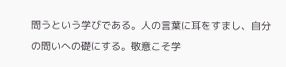問うという学びである。人の言葉に耳をすまし、自分の問いへの礎にする。敬意こそ学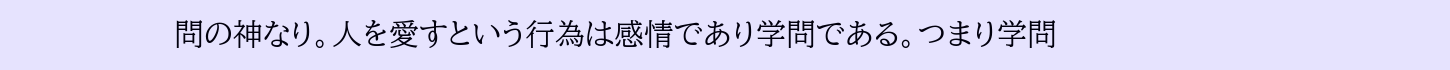問の神なり。人を愛すという行為は感情であり学問である。つまり学問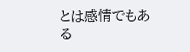とは感情でもある